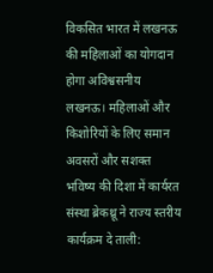विकसित भारत में लखनऊ की महिलाओं का योगदान होगा अविश्वसनीय
लखनऊ। महिलाओं और किशोरियों के लिए समान अवसरों और सशक्त भविष्य की दिशा में कार्यरत संस्था ब्रेकथ्रू ने राज्य स्तरीय कार्यक्रम दे ताली: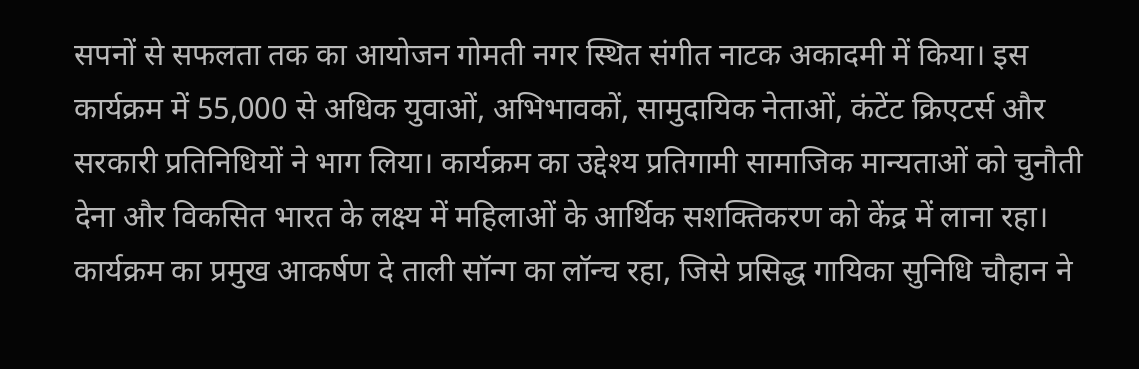सपनों से सफलता तक का आयोजन गोमती नगर स्थित संगीत नाटक अकादमी में किया। इस कार्यक्रम में 55,000 से अधिक युवाओं, अभिभावकों, सामुदायिक नेताओं, कंटेंट क्रिएटर्स और सरकारी प्रतिनिधियों ने भाग लिया। कार्यक्रम का उद्देश्य प्रतिगामी सामाजिक मान्यताओं को चुनौती देना और विकसित भारत के लक्ष्य में महिलाओं के आर्थिक सशक्तिकरण को केंद्र में लाना रहा। कार्यक्रम का प्रमुख आकर्षण दे ताली सॉन्ग का लॉन्च रहा, जिसे प्रसिद्ध गायिका सुनिधि चौहान ने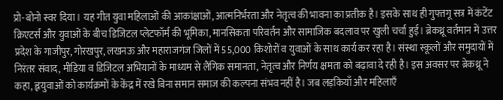प्रो-बोनो स्वर दिया। यह गीत युवा महिलाओं की आकांक्षाओं, आत्मनिर्भरता और नेतृत्व की भावना का प्रतीक है। इसके साथ ही गुफ्तगू सत्र में कंटेंट क्रिएटर्स और युवाओं के बीच डिजिटल प्लेटफॉर्म की भूमिका, मानसिकता परिवर्तन और सामाजिक बदलाव पर खुली चर्चा हुई। ब्रेकथ्रू वर्तमान में उत्तर प्रदेश के गाजीपुर, गोरखपुर, लखनऊ और महाराजगंज जिलों में 55,000 किशोरों व युवाओं के साथ कार्य कर रहा है। संस्था स्कूलों और समुदायों में निरंतर संवाद, मीडिया व डिजिटल अभियानों के माध्यम से लैंगिक समानता, नेतृत्व और निर्णय क्षमता को बढ़ावा दे रही है। इस अवसर पर ब्रेकथ्रू ने कहा, ह्लयुवाओं को कार्यक्रमों के केंद्र में रखे बिना समान समाज की कल्पना संभव नहीं है। जब लड़कियाँ और महिलाएँ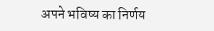अपने भविष्य का निर्णय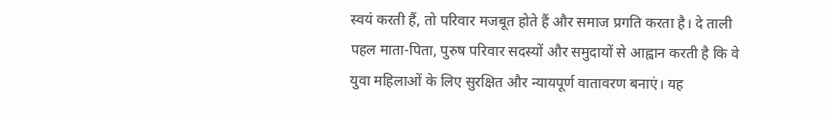स्वयं करती हैं, तो परिवार मजबूत होते हैं और समाज प्रगति करता है। दे ताली पहल माता-पिता, पुरुष परिवार सदस्यों और समुदायों से आह्वान करती है कि वे युवा महिलाओं के लिए सुरक्षित और न्यायपूर्ण वातावरण बनाएं। यह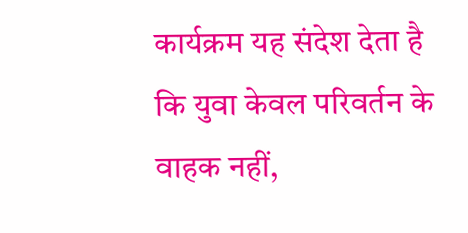कार्यक्रम यह संदेश देता है कि युवा केवल परिवर्तन के वाहक नहीं,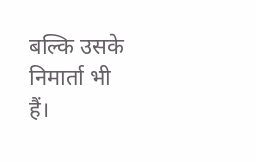बल्कि उसके निमार्ता भी हैं।